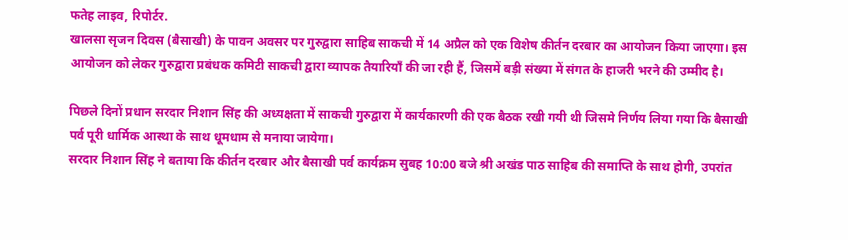फतेह लाइव, रिपोर्टर.
खालसा सृजन दिवस (बैसाखी) के पावन अवसर पर गुरुद्वारा साहिब साकची में 14 अप्रैल को एक विशेष कीर्तन दरबार का आयोजन किया जाएगा। इस आयोजन को लेकर गुरुद्वारा प्रबंधक कमिटी साकची द्वारा व्यापक तैयारियाँ की जा रही हैं, जिसमें बड़ी संख्या में संगत के हाजरी भरने की उम्मीद है।

पिछले दिनों प्रधान सरदार निशान सिंह की अध्यक्षता में साकची गुरुद्वारा में कार्यकारणी की एक बैठक रखी गयी थी जिसमे निर्णय लिया गया कि बैसाखी पर्व पूरी धार्मिक आस्था के साथ धूमधाम से मनाया जायेगा।
सरदार निशान सिंह ने बताया कि कीर्तन दरबार और बैसाखी पर्व कार्यक्रम सुबह 10:00 बजे श्री अखंड पाठ साहिब की समाप्ति के साथ होगी, उपरांत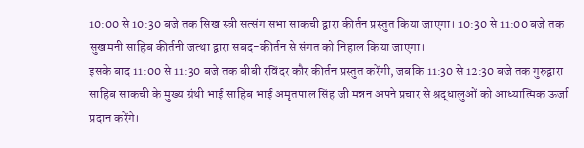10:00 से 10:30 बजे तक सिख स्त्री सत्संग सभा साकची द्वारा कीर्तन प्रस्तुत किया जाएगा। 10:30 से 11:00 बजे तक सुखमनी साहिब कीर्तनी जत्था द्वारा सबद-कीर्तन से संगत को निहाल किया जाएगा।
इसके बाद 11:00 से 11:30 बजे तक बीबी रविंदर कौर कीर्तन प्रस्तुत करेंगी, जबकि 11:30 से 12:30 बजे तक गुरुद्वारा साहिब साकची के मुख्य ग्रंथी भाई साहिब भाई अमृतपाल सिंह जी मन्नन अपने प्रचार से श्रद्धालुओं को आध्यात्मिक ऊर्जा प्रदान करेंगे।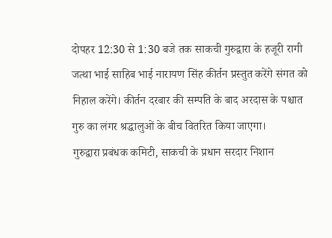दोपहर 12:30 से 1:30 बजे तक साकची गुरुद्वारा के हजूरी रागी जत्था भाई साहिब भाई नारायण सिंह कीर्तन प्रस्तुत करेंगे संगत को निहाल करेंगे। कीर्तन दरबार की सम्पति के बाद अरदास के पश्चात गुरु का लंगर श्रद्धालुओं के बीच वितरित किया जाएगा।
गुरुद्वारा प्रबंधक कमिटी, साकची के प्रधान सरदार निशान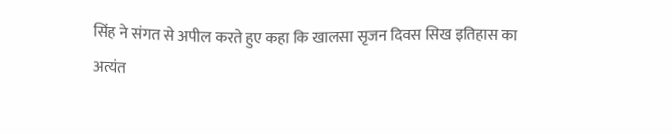सिंह ने संगत से अपील करते हुए कहा कि खालसा सृजन दिवस सिख इतिहास का अत्यंत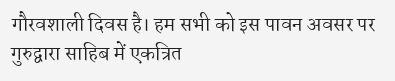गौरवशाली दिवस है। हम सभी को इस पावन अवसर पर गुरुद्वारा साहिब में एकत्रित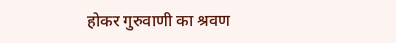होकर गुरुवाणी का श्रवण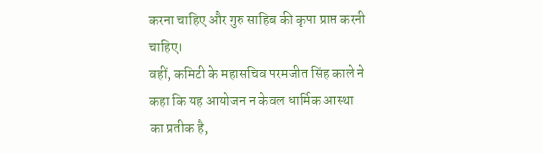करना चाहिए और गुरु साहिब की कृपा प्राप्त करनी चाहिए।
वहीं, कमिटी के महासचिव परमजीत सिंह काले ने कहा कि यह आयोजन न केवल धार्मिक आस्था का प्रतीक है,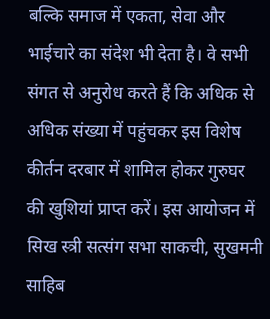बल्कि समाज में एकता, सेवा और भाईचारे का संदेश भी देता है। वे सभी संगत से अनुरोध करते हैं कि अधिक से अधिक संख्या में पहुंचकर इस विशेष कीर्तन दरबार में शामिल होकर गुरुघर की खुशियां प्राप्त करें। इस आयोजन में सिख स्त्री सत्संग सभा साकची, सुखमनी साहिब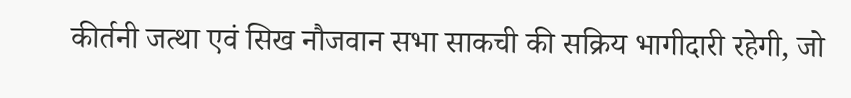कीर्तनी जत्था एवं सिख नौजवान सभा साकची की सक्रिय भागीदारी रहेगी, जो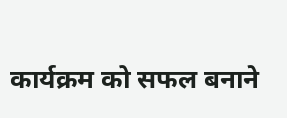कार्यक्रम को सफल बनाने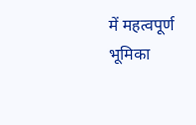में महत्वपूर्ण भूमिका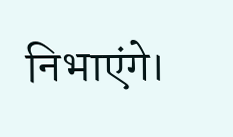निभाएंगे।